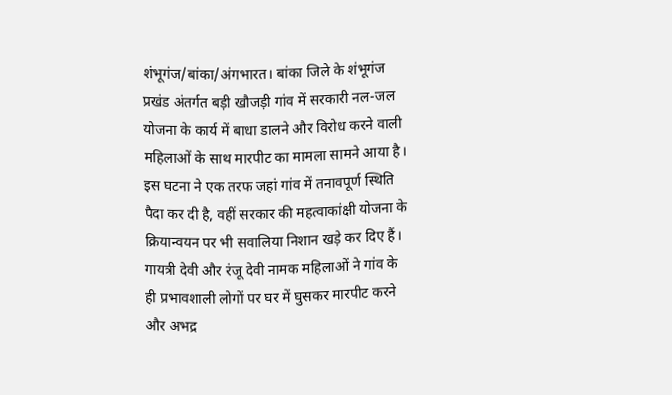शंभूगंज/बांका/अंगभारत। बांका जिले के शंभूगंज प्रखंड अंतर्गत बड़ी खौजड़ी गांव में सरकारी नल-जल योजना के कार्य में बाधा डालने और विरोध करने वाली महिलाओं के साथ मारपीट का मामला सामने आया है। इस घटना ने एक तरफ जहां गांव में तनावपूर्ण स्थिति पैदा कर दी है, वहीं सरकार की महत्वाकांक्षी योजना के क्रियान्वयन पर भी सवालिया निशान खड़े कर दिए हैं। गायत्री देवी और रंजू देवी नामक महिलाओं ने गांव के ही प्रभावशाली लोगों पर घर में घुसकर मारपीट करने और अभद्र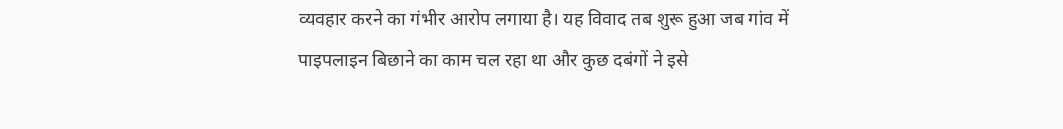व्यवहार करने का गंभीर आरोप लगाया है। यह विवाद तब शुरू हुआ जब गांव में पाइपलाइन बिछाने का काम चल रहा था और कुछ दबंगों ने इसे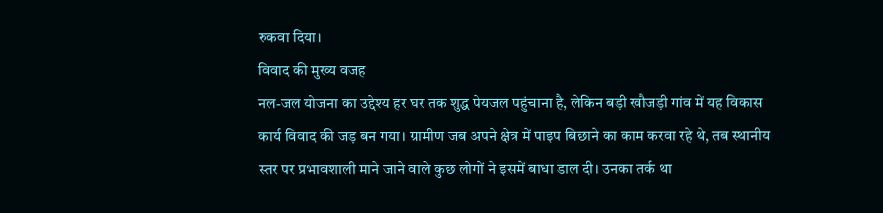रुकवा दिया।
विवाद की मुख्य वजह
नल-जल योजना का उद्देश्य हर घर तक शुद्ध पेयजल पहुंचाना है, लेकिन बड़ी खौजड़ी गांव में यह विकास कार्य विवाद की जड़ बन गया। ग्रामीण जब अपने क्षेत्र में पाइप बिछाने का काम करवा रहे थे, तब स्थानीय स्तर पर प्रभावशाली माने जाने वाले कुछ लोगों ने इसमें बाधा डाल दी। उनका तर्क था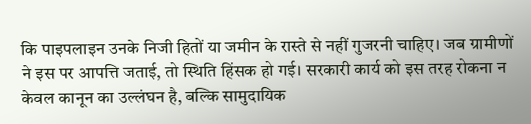कि पाइपलाइन उनके निजी हितों या जमीन के रास्ते से नहीं गुजरनी चाहिए। जब ग्रामीणों ने इस पर आपत्ति जताई, तो स्थिति हिंसक हो गई। सरकारी कार्य को इस तरह रोकना न केवल कानून का उल्लंघन है, बल्कि सामुदायिक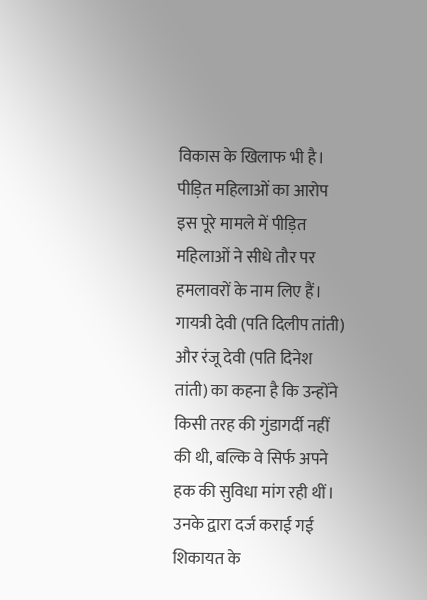विकास के खिलाफ भी है।
पीड़ित महिलाओं का आरोप
इस पूरे मामले में पीड़ित महिलाओं ने सीधे तौर पर हमलावरों के नाम लिए हैं। गायत्री देवी (पति दिलीप तांती) और रंजू देवी (पति दिनेश तांती) का कहना है कि उन्होंने किसी तरह की गुंडागर्दी नहीं की थी, बल्कि वे सिर्फ अपने हक की सुविधा मांग रही थीं। उनके द्वारा दर्ज कराई गई शिकायत के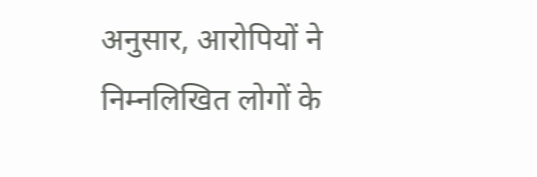अनुसार, आरोपियों ने निम्नलिखित लोगों के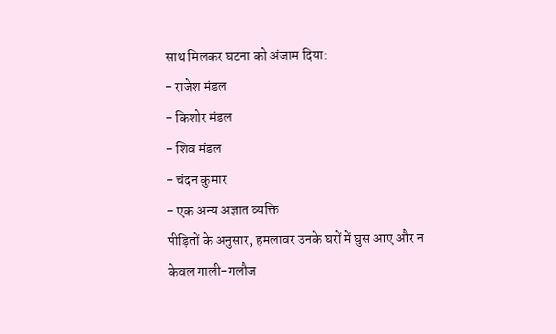साथ मिलकर घटना को अंजाम दिया:
- राजेश मंडल
- किशोर मंडल
- शिव मंडल
- चंदन कुमार
- एक अन्य अज्ञात व्यक्ति
पीड़ितों के अनुसार, हमलावर उनके घरों में घुस आए और न केवल गाली-गलौज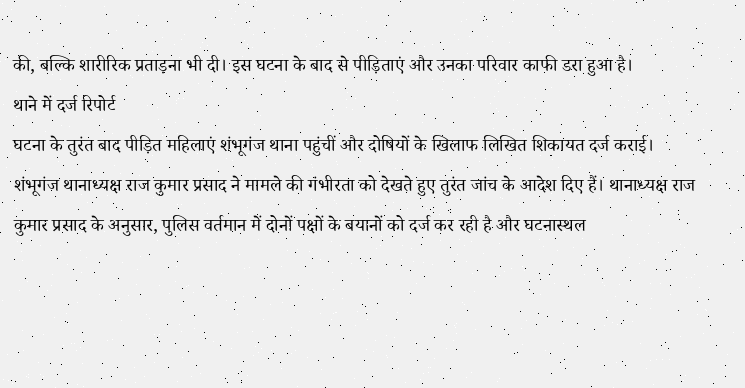की, बल्कि शारीरिक प्रताड़ना भी दी। इस घटना के बाद से पीड़िताएं और उनका परिवार काफी डरा हुआ है।
थाने में दर्ज रिपोर्ट
घटना के तुरंत बाद पीड़ित महिलाएं शंभूगंज थाना पहुंचीं और दोषियों के खिलाफ लिखित शिकायत दर्ज कराई। शंभूगंज थानाध्यक्ष राज कुमार प्रसाद ने मामले की गंभीरता को देखते हुए तुरंत जांच के आदेश दिए हैं। थानाध्यक्ष राज कुमार प्रसाद के अनुसार, पुलिस वर्तमान में दोनों पक्षों के बयानों को दर्ज कर रही है और घटनास्थल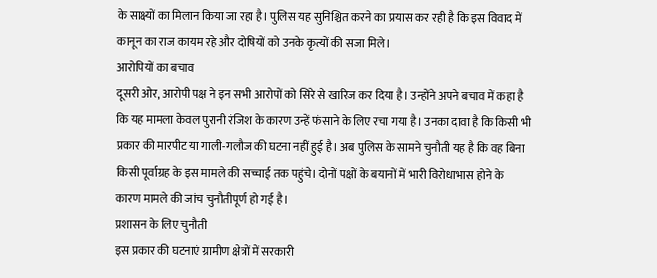के साक्ष्यों का मिलान किया जा रहा है। पुलिस यह सुनिश्चित करने का प्रयास कर रही है कि इस विवाद में कानून का राज कायम रहे और दोषियों को उनके कृत्यों की सजा मिले।
आरोपियों का बचाव
दूसरी ओर, आरोपी पक्ष ने इन सभी आरोपों को सिरे से खारिज कर दिया है। उन्होंने अपने बचाव में कहा है कि यह मामला केवल पुरानी रंजिश के कारण उन्हें फंसाने के लिए रचा गया है। उनका दावा है कि किसी भी प्रकार की मारपीट या गाली-गलौज की घटना नहीं हुई है। अब पुलिस के सामने चुनौती यह है कि वह बिना किसी पूर्वाग्रह के इस मामले की सच्चाई तक पहुंचे। दोनों पक्षों के बयानों में भारी विरोधाभास होने के कारण मामले की जांच चुनौतीपूर्ण हो गई है।
प्रशासन के लिए चुनौती
इस प्रकार की घटनाएं ग्रामीण क्षेत्रों में सरकारी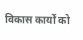विकास कार्यों को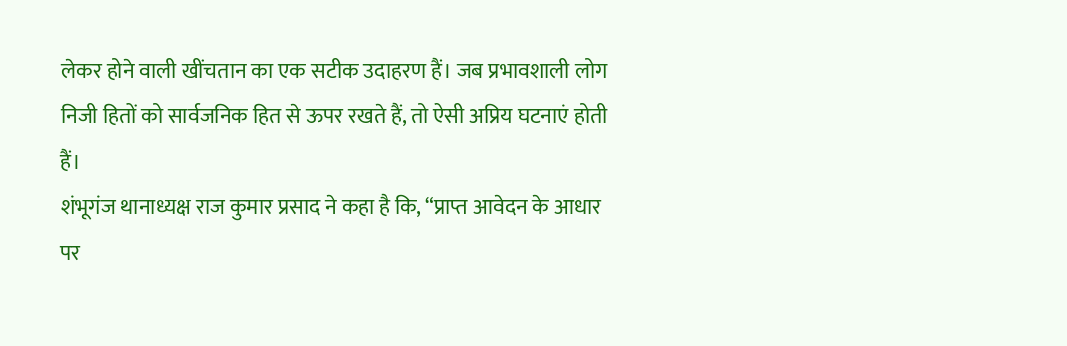लेकर होने वाली खींचतान का एक सटीक उदाहरण हैं। जब प्रभावशाली लोग निजी हितों को सार्वजनिक हित से ऊपर रखते हैं, तो ऐसी अप्रिय घटनाएं होती हैं।
शंभूगंज थानाध्यक्ष राज कुमार प्रसाद ने कहा है कि, “प्राप्त आवेदन के आधार पर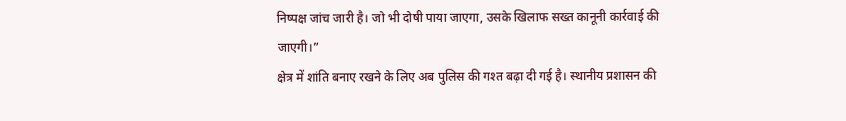निष्पक्ष जांच जारी है। जो भी दोषी पाया जाएगा, उसके खिलाफ सख्त कानूनी कार्रवाई की जाएगी।”
क्षेत्र में शांति बनाए रखने के लिए अब पुलिस की गश्त बढ़ा दी गई है। स्थानीय प्रशासन की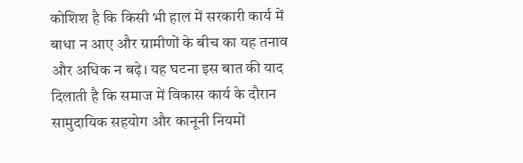कोशिश है कि किसी भी हाल में सरकारी कार्य में बाधा न आए और ग्रामीणों के बीच का यह तनाव और अधिक न बढ़े। यह घटना इस बात की याद दिलाती है कि समाज में विकास कार्य के दौरान सामुदायिक सहयोग और कानूनी नियमों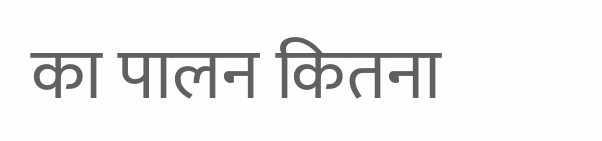का पालन कितना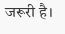जरूरी है।